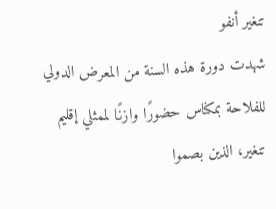تنغير أنفو
شهدت دورة هذه السنة من المعرض الدولي للفلاحة بمكناس حضورًا وازنًا لممثلي إقليم تنغير، الذين بصموا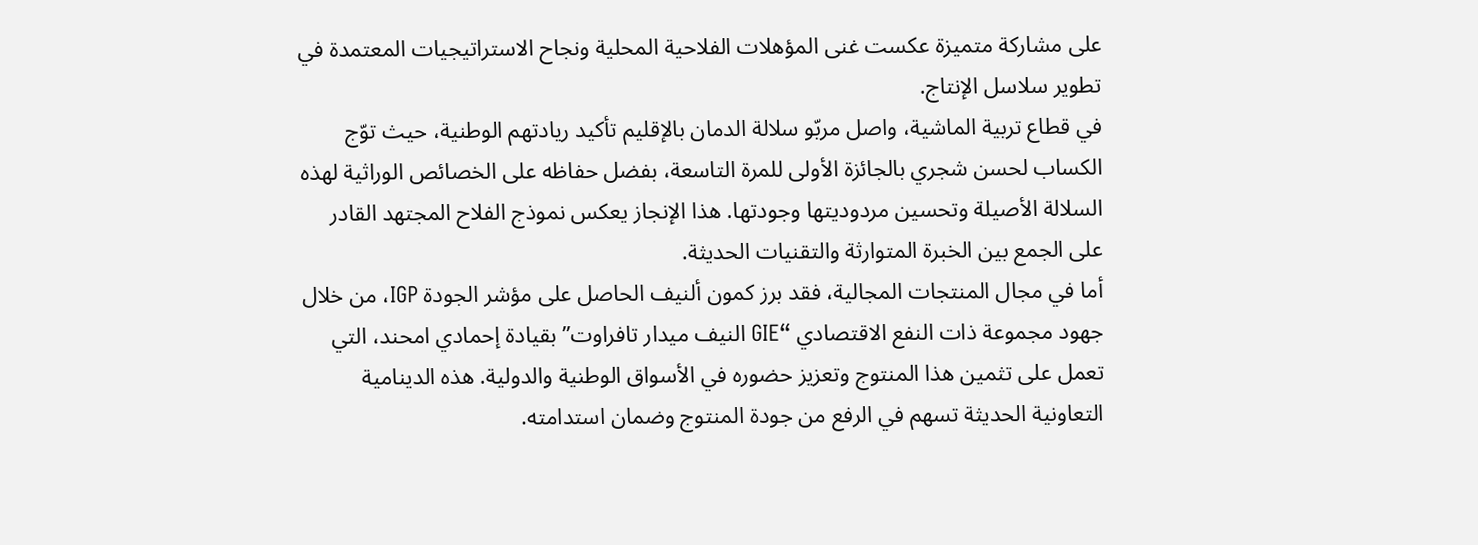على مشاركة متميزة عكست غنى المؤهلات الفلاحية المحلية ونجاح الاستراتيجيات المعتمدة في تطوير سلاسل الإنتاج.
في قطاع تربية الماشية، واصل مربّو سلالة الدمان بالإقليم تأكيد ريادتهم الوطنية، حيث توّج الكساب لحسن شجري بالجائزة الأولى للمرة التاسعة، بفضل حفاظه على الخصائص الوراثية لهذه السلالة الأصيلة وتحسين مردوديتها وجودتها. هذا الإنجاز يعكس نموذج الفلاح المجتهد القادر على الجمع بين الخبرة المتوارثة والتقنيات الحديثة.
أما في مجال المنتجات المجالية، فقد برز كمون ألنيف الحاصل على مؤشر الجودة IGP، من خلال جهود مجموعة ذات النفع الاقتصادي “GIE النيف ميدار تافراوت” بقيادة إحمادي امحند، التي تعمل على تثمين هذا المنتوج وتعزيز حضوره في الأسواق الوطنية والدولية. هذه الدينامية التعاونية الحديثة تسهم في الرفع من جودة المنتوج وضمان استدامته.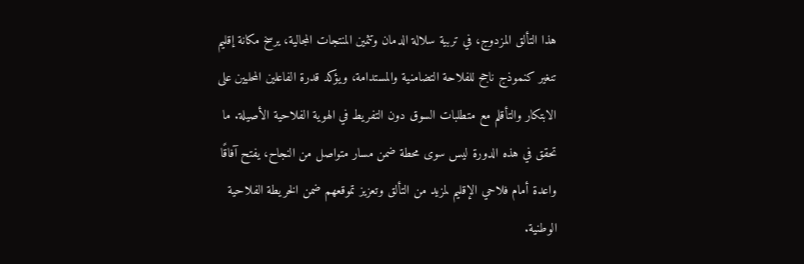هذا التألق المزدوج، في تربية سلالة الدمان وتثمين المنتجات المجالية، يرسخ مكانة إقليم تنغير كنموذج ناجح للفلاحة التضامنية والمستدامة، ويؤكد قدرة الفاعلين المحليين على الابتكار والتأقلم مع متطلبات السوق دون التفريط في الهوية الفلاحية الأصيلة. ما تحقق في هذه الدورة ليس سوى محطة ضمن مسار متواصل من النجاح، يفتح آفاقًا واعدة أمام فلاحي الإقليم لمزيد من التألق وتعزيز تموقعهم ضمن الخريطة الفلاحية الوطنية.